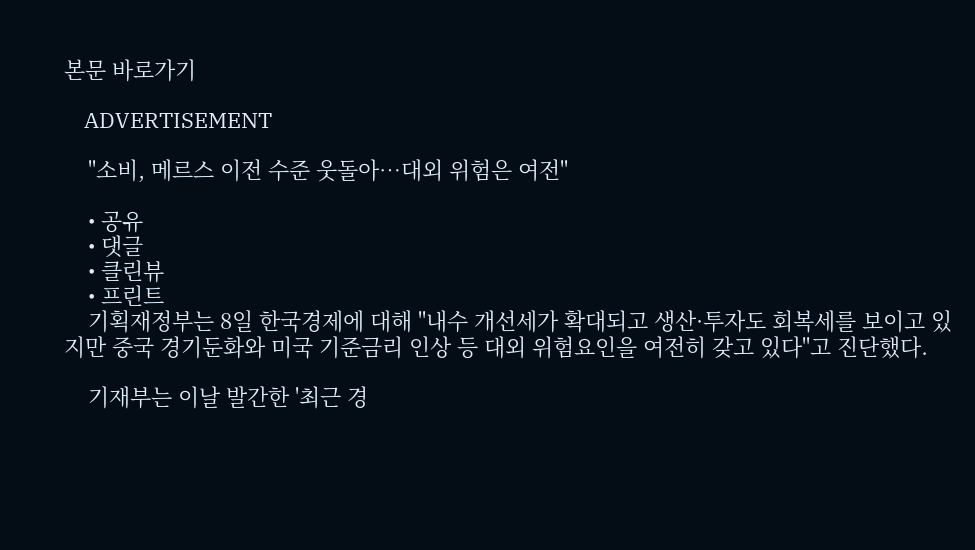본문 바로가기

    ADVERTISEMENT

    "소비, 메르스 이전 수준 웃돌아…대외 위험은 여전"

    • 공유
    • 댓글
    • 클린뷰
    • 프린트
    기획재정부는 8일 한국경제에 대해 "내수 개선세가 확대되고 생산·투자도 회복세를 보이고 있지만 중국 경기둔화와 미국 기준금리 인상 등 대외 위험요인을 여전히 갖고 있다"고 진단했다.

    기재부는 이날 발간한 '최근 경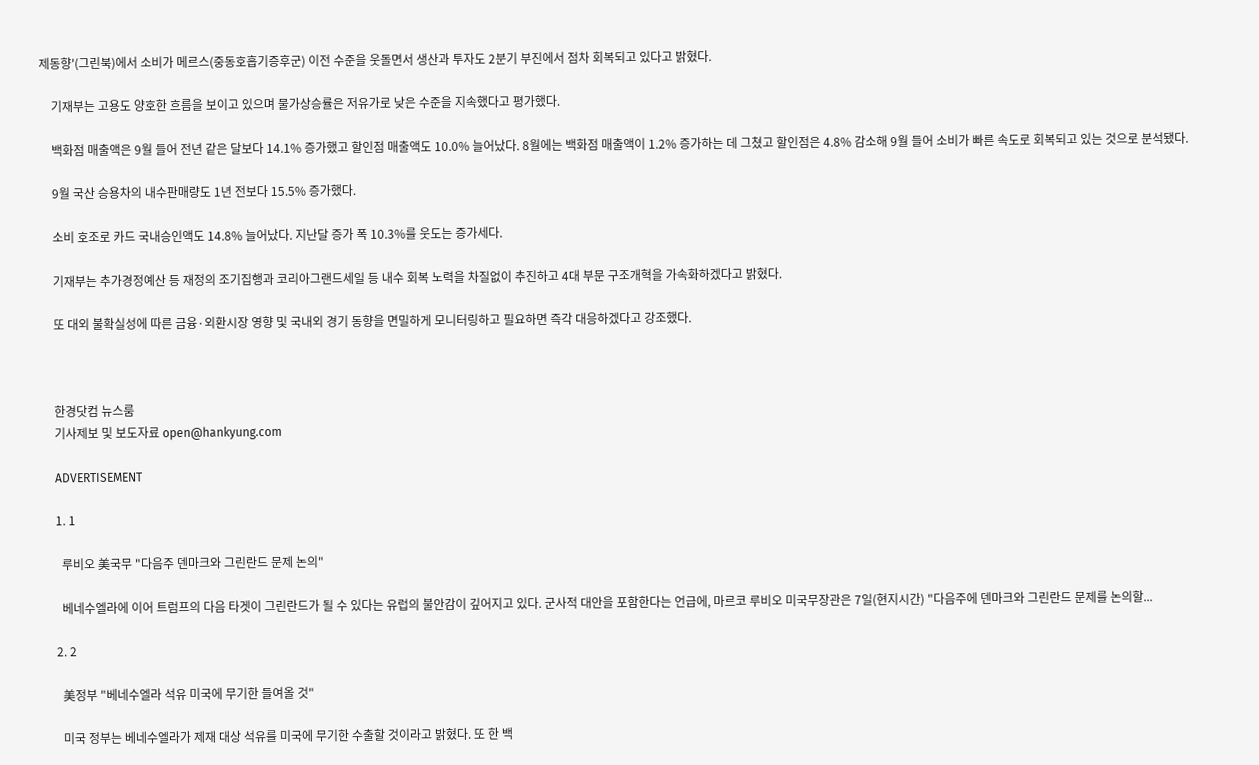제동향'(그린북)에서 소비가 메르스(중동호흡기증후군) 이전 수준을 웃돌면서 생산과 투자도 2분기 부진에서 점차 회복되고 있다고 밝혔다.

    기재부는 고용도 양호한 흐름을 보이고 있으며 물가상승률은 저유가로 낮은 수준을 지속했다고 평가했다.

    백화점 매출액은 9월 들어 전년 같은 달보다 14.1% 증가했고 할인점 매출액도 10.0% 늘어났다. 8월에는 백화점 매출액이 1.2% 증가하는 데 그쳤고 할인점은 4.8% 감소해 9월 들어 소비가 빠른 속도로 회복되고 있는 것으로 분석됐다.

    9월 국산 승용차의 내수판매량도 1년 전보다 15.5% 증가했다.

    소비 호조로 카드 국내승인액도 14.8% 늘어났다. 지난달 증가 폭 10.3%를 웃도는 증가세다.

    기재부는 추가경정예산 등 재정의 조기집행과 코리아그랜드세일 등 내수 회복 노력을 차질없이 추진하고 4대 부문 구조개혁을 가속화하겠다고 밝혔다.

    또 대외 불확실성에 따른 금융·외환시장 영향 및 국내외 경기 동향을 면밀하게 모니터링하고 필요하면 즉각 대응하겠다고 강조했다.



    한경닷컴 뉴스룸
    기사제보 및 보도자료 open@hankyung.com

    ADVERTISEMENT

    1. 1

      루비오 美국무 "다음주 덴마크와 그린란드 문제 논의"

      베네수엘라에 이어 트럼프의 다음 타겟이 그린란드가 될 수 있다는 유럽의 불안감이 깊어지고 있다. 군사적 대안을 포함한다는 언급에, 마르코 루비오 미국무장관은 7일(현지시간) "다음주에 덴마크와 그린란드 문제를 논의할...

    2. 2

      美정부 "베네수엘라 석유 미국에 무기한 들여올 것"

      미국 정부는 베네수엘라가 제재 대상 석유를 미국에 무기한 수출할 것이라고 밝혔다. 또 한 백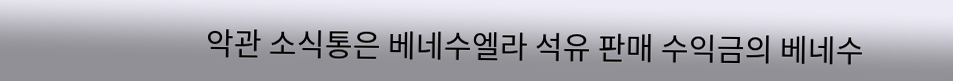악관 소식통은 베네수엘라 석유 판매 수익금의 베네수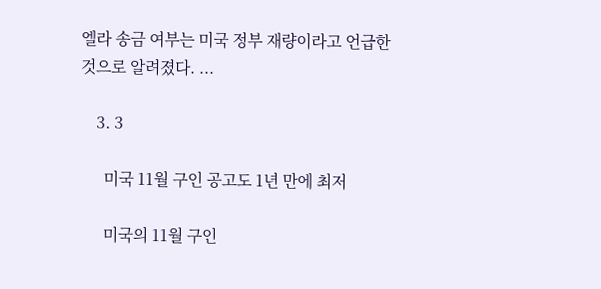엘라 송금 여부는 미국 정부 재량이라고 언급한 것으로 알려졌다. ...

    3. 3

      미국 11월 구인 공고도 1년 만에 최저

      미국의 11월 구인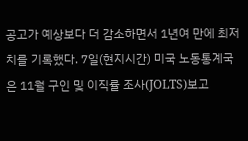공고가 예상보다 더 감소하면서 1년여 만에 최저치를 기록했다. 7일(현지시간) 미국 노동통계국은 11월 구인 및 이직률 조사(JOLTS)보고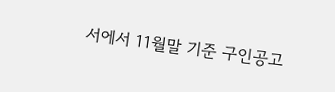서에서 11월말 기준 구인공고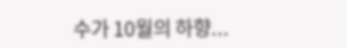수가 10월의 하향...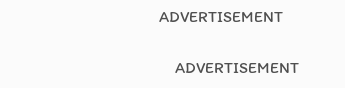ADVERTISEMENT

    ADVERTISEMENT